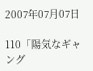2007年07月07日

110「陽気なギャング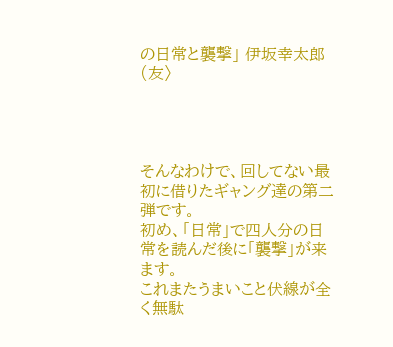の日常と襲撃」 伊坂幸太郎(友〉




そんなわけで、回してない最初に借りたギャング達の第二弾です。
初め、「日常」で四人分の日常を読んだ後に「襲撃」が来ます。
これまたうまいこと伏線が全く無駄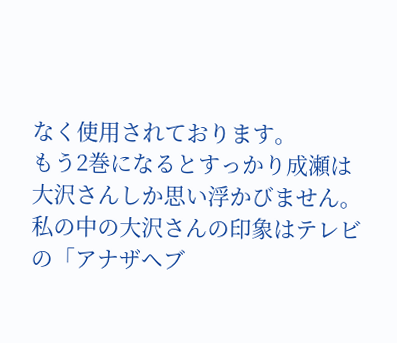なく使用されております。
もう2巻になるとすっかり成瀬は大沢さんしか思い浮かびません。私の中の大沢さんの印象はテレビの「アナザヘブ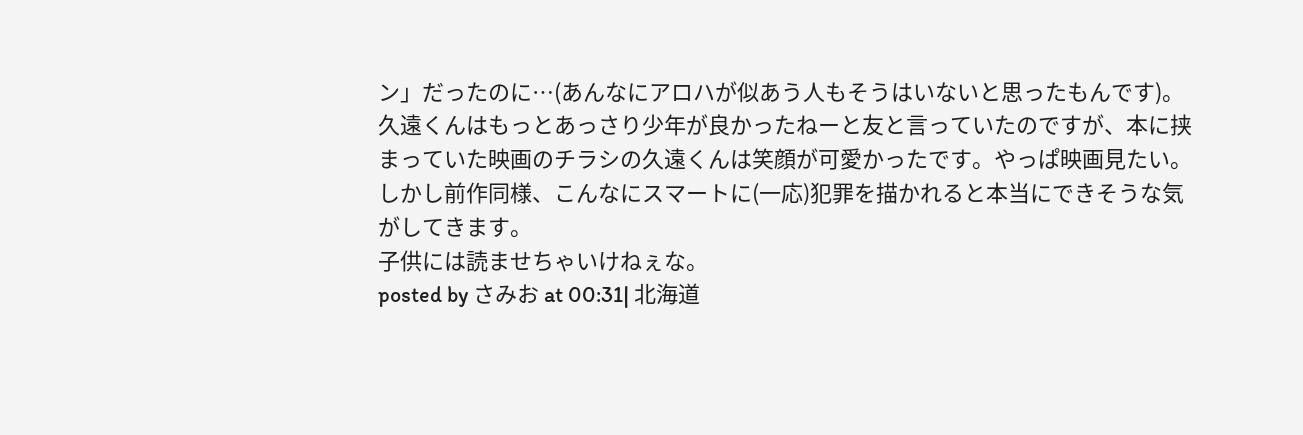ン」だったのに…(あんなにアロハが似あう人もそうはいないと思ったもんです)。
久遠くんはもっとあっさり少年が良かったねーと友と言っていたのですが、本に挟まっていた映画のチラシの久遠くんは笑顔が可愛かったです。やっぱ映画見たい。
しかし前作同様、こんなにスマートに(一応)犯罪を描かれると本当にできそうな気がしてきます。
子供には読ませちゃいけねぇな。
posted by さみお at 00:31| 北海道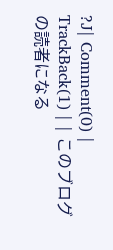?J| Comment(0) | TrackBack(1) | | このブログの読者になる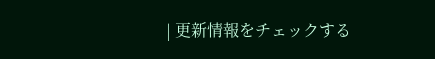| 更新情報をチェックする